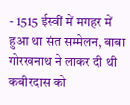- 1515 ईस्वीं में मगहर में हुआ था संत सम्मेलन, बाबा गोरखनाथ ने लाकर दी थी कबीरदास को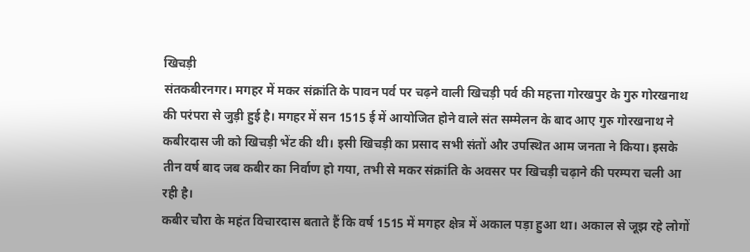खिचड़ी
संतकबीरनगर। मगहर में मकर संक्रांति के पावन पर्व पर चढ़ने वाली खिचड़ी पर्व की महत्ता गोरखपुर के गुरु गोरखनाथ की परंपरा से जुड़ी हुई है। मगहर में सन 1515 ई में आयोजित होने वाले संत सम्मेलन के बाद आए गुरु गोरखनाथ ने कबीरदास जी को खिचड़ी भेंट की थी। इसी खिचड़ी का प्रसाद सभी संतों और उपस्थित आम जनता ने किया। इसके तीन वर्ष बाद जब कबीर का निर्वाण हो गया, तभी से मकर संक्रांति के अवसर पर खिचड़ी चढ़ाने की परम्परा चली आ रही है।
कबीर चौरा के महंत विचारदास बताते हैं कि वर्ष 1515 में मगहर क्षेत्र में अकाल पड़ा हुआ था। अकाल से जूझ रहे लोगों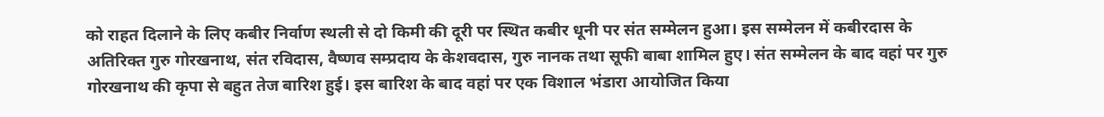को राहत दिलाने के लिए कबीर निर्वाण स्थली से दो किमी की दूरी पर स्थित कबीर धूनी पर संत सम्मेलन हुआ। इस सम्मेलन में कबीरदास के अतिरिक्त गुरु गोरखनाथ, संत रविदास, वैष्णव सम्प्रदाय के केशवदास, गुरु नानक तथा सूफी बाबा शामिल हुए। संत सम्मेलन के बाद वहां पर गुरु गोरखनाथ की कृपा से बहुत तेज बारिश हुई। इस बारिश के बाद वहां पर एक विशाल भंडारा आयोजित किया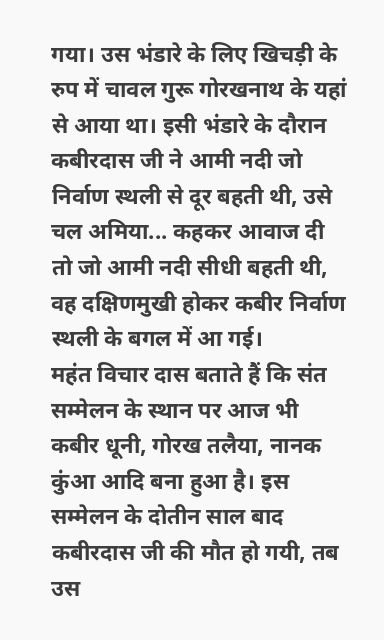गया। उस भंडारे के लिए खिचड़ी के रुप में चावल गुरू गोरखनाथ के यहां से आया था। इसी भंडारे के दौरान कबीरदास जी ने आमी नदी जो निर्वाण स्थली से दूर बहती थी, उसे चल अमिया... कहकर आवाज दी तो जो आमी नदी सीधी बहती थी, वह दक्षिणमुखी होकर कबीर निर्वाण स्थली के बगल में आ गई।
महंत विचार दास बताते हैं कि संत सम्मेलन के स्थान पर आज भी कबीर धूनी, गोरख तलैया, नानक कुंआ आदि बना हुआ है। इस सम्मेलन के दोतीन साल बाद कबीरदास जी की मौत हो गयी, तब उस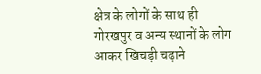क्षेत्र के लोगों के साथ ही गोरखपुर व अन्य स्थानों के लोग आकर खिचड़ी चढ़ाने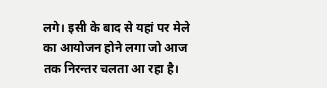लगे। इसी के बाद से यहां पर मेले का आयोजन होने लगा जो आज तक निरन्तर चलता आ रहा है।